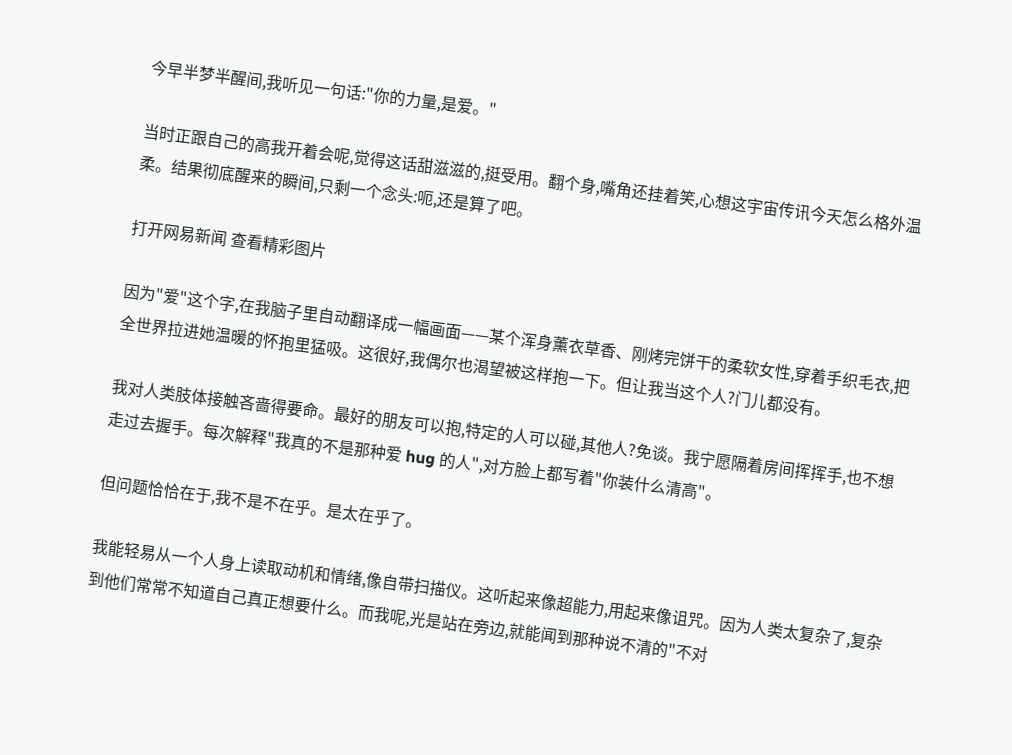今早半梦半醒间,我听见一句话:"你的力量,是爱。"

当时正跟自己的高我开着会呢,觉得这话甜滋滋的,挺受用。翻个身,嘴角还挂着笑,心想这宇宙传讯今天怎么格外温柔。结果彻底醒来的瞬间,只剩一个念头:呃,还是算了吧。

打开网易新闻 查看精彩图片

因为"爱"这个字,在我脑子里自动翻译成一幅画面——某个浑身薰衣草香、刚烤完饼干的柔软女性,穿着手织毛衣,把全世界拉进她温暖的怀抱里猛吸。这很好,我偶尔也渴望被这样抱一下。但让我当这个人?门儿都没有。

我对人类肢体接触吝啬得要命。最好的朋友可以抱,特定的人可以碰,其他人?免谈。我宁愿隔着房间挥挥手,也不想走过去握手。每次解释"我真的不是那种爱 hug 的人",对方脸上都写着"你装什么清高"。

但问题恰恰在于,我不是不在乎。是太在乎了。

我能轻易从一个人身上读取动机和情绪,像自带扫描仪。这听起来像超能力,用起来像诅咒。因为人类太复杂了,复杂到他们常常不知道自己真正想要什么。而我呢,光是站在旁边,就能闻到那种说不清的"不对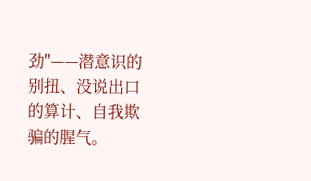劲"——潜意识的别扭、没说出口的算计、自我欺骗的腥气。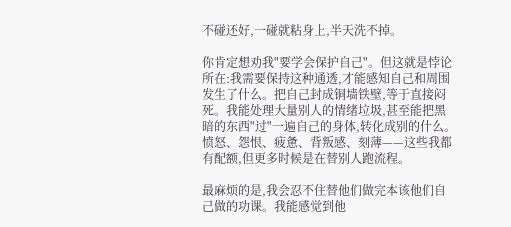不碰还好,一碰就粘身上,半天洗不掉。

你肯定想劝我"要学会保护自己"。但这就是悖论所在:我需要保持这种通透,才能感知自己和周围发生了什么。把自己封成铜墙铁壁,等于直接闷死。我能处理大量别人的情绪垃圾,甚至能把黑暗的东西"过"一遍自己的身体,转化成别的什么。愤怒、怨恨、疲惫、背叛感、刻薄——这些我都有配额,但更多时候是在替别人跑流程。

最麻烦的是,我会忍不住替他们做完本该他们自己做的功课。我能感觉到他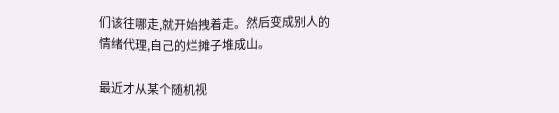们该往哪走,就开始拽着走。然后变成别人的情绪代理,自己的烂摊子堆成山。

最近才从某个随机视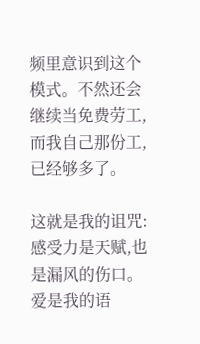频里意识到这个模式。不然还会继续当免费劳工,而我自己那份工,已经够多了。

这就是我的诅咒:感受力是天赋,也是漏风的伤口。爱是我的语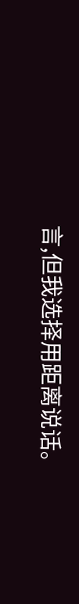言,但我选择用距离说话。